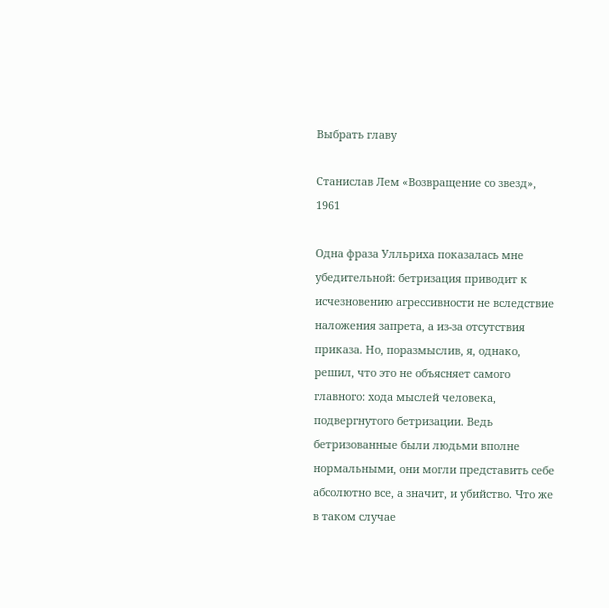Выбрать главу

Станислав Лем «Возвращение со звезд», 1961

Одна фраза Улльриха показалась мне убедительной: бетризация приводит к исчезновению агрессивности не вследствие наложения запрета, а из-за отсутствия приказа. Но, поразмыслив, я, однако, решил, что это не объясняет самого главного: хода мыслей человека, подвергнутого бетризации. Ведь бетризованные были людьми вполне нормальными, они могли представить себе абсолютно все, а значит, и убийство. Что же в таком случае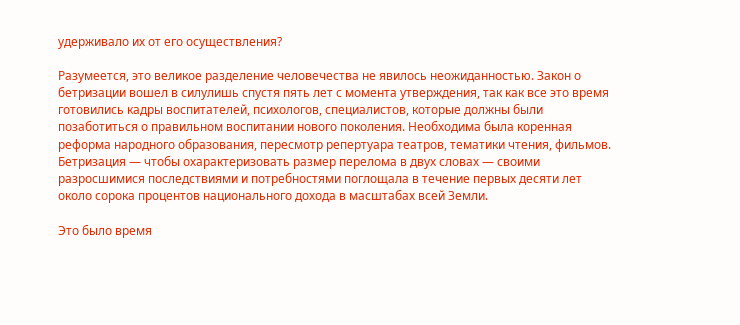удерживало их от его осуществления?

Разумеется, это великое разделение человечества не явилось неожиданностью. Закон о бетризации вошел в силулишь спустя пять лет с момента утверждения, так как все это время готовились кадры воспитателей, психологов, специалистов, которые должны были позаботиться о правильном воспитании нового поколения. Необходима была коренная реформа народного образования, пересмотр репертуара театров, тематики чтения, фильмов. Бетризация — чтобы охарактеризовать размер перелома в двух словах — своими разросшимися последствиями и потребностями поглощала в течение первых десяти лет около сорока процентов национального дохода в масштабах всей Земли.

Это было время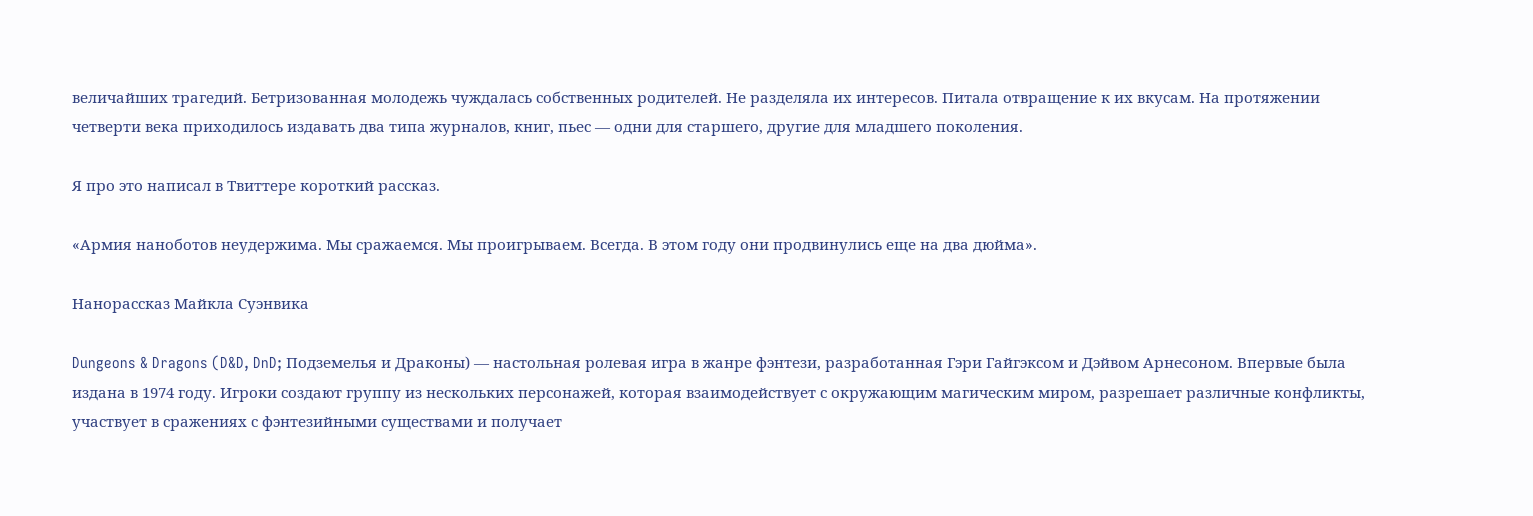величайших трагедий. Бетризованная молодежь чуждалась собственных родителей. Не разделяла их интересов. Питала отвращение к их вкусам. На протяжении четверти века приходилось издавать два типа журналов, книг, пьес — одни для старшего, другие для младшего поколения.

Я про это написал в Твиттере короткий рассказ.

«Армия наноботов неудержима. Мы сражаемся. Мы проигрываем. Всегда. В этом году они продвинулись еще на два дюйма».

Нанорассказ Майкла Суэнвика

Dungeons & Dragons (D&D, DnD; Подземелья и Драконы) — настольная ролевая игра в жанре фэнтези, разработанная Гэри Гайгэксом и Дэйвом Арнесоном. Впервые была издана в 1974 году. Игроки создают группу из нескольких персонажей, которая взаимодействует с окружающим магическим миром, разрешает различные конфликты, участвует в сражениях с фэнтезийными существами и получает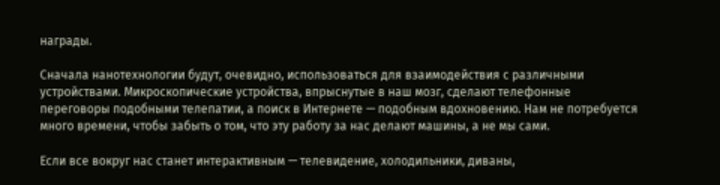награды.

Сначала нанотехнологии будут, очевидно, использоваться для взаимодействия с различными устройствами. Микроскопические устройства, впрыснутые в наш мозг, сделают телефонные переговоры подобными телепатии, а поиск в Интернете — подобным вдохновению. Нам не потребуется много времени, чтобы забыть о том, что эту работу за нас делают машины, а не мы сами.

Если все вокруг нас станет интерактивным — телевидение, холодильники, диваны,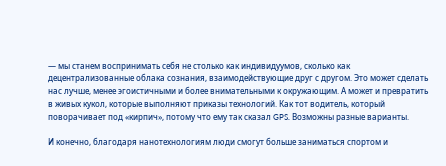— мы станем воспринимать себя не столько как индивидуумов, сколько как децентрализованные облака сознания, взаимодействующие друг с другом. Это может сделать нас лучше, менее эгоистичными и более внимательными к окружающим. А может и превратить в живых кукол, которые выполняют приказы технологий. Как тот водитель, который поворачивает под «кирпич», потому что ему так сказал GPS. Возможны разные варианты.

И конечно, благодаря нанотехнологиям люди смогут больше заниматься спортом и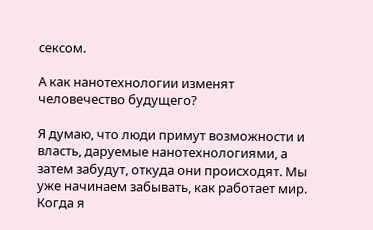сексом.

А как нанотехнологии изменят человечество будущего?

Я думаю, что люди примут возможности и власть, даруемые нанотехнологиями, а затем забудут, откуда они происходят. Мы уже начинаем забывать, как работает мир. Когда я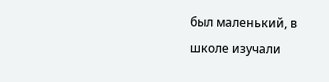был маленький, в школе изучали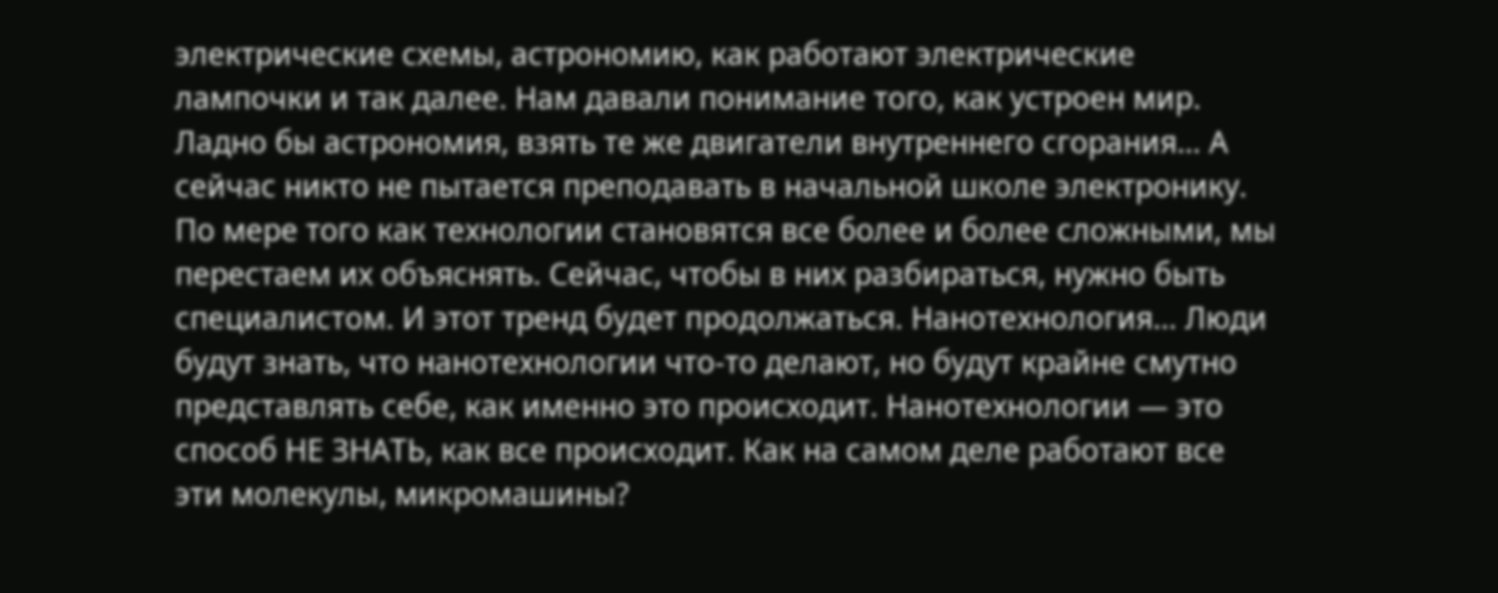электрические схемы, астрономию, как работают электрические лампочки и так далее. Нам давали понимание того, как устроен мир. Ладно бы астрономия, взять те же двигатели внутреннего сгорания… А сейчас никто не пытается преподавать в начальной школе электронику. По мере того как технологии становятся все более и более сложными, мы перестаем их объяснять. Сейчас, чтобы в них разбираться, нужно быть специалистом. И этот тренд будет продолжаться. Нанотехнология… Люди будут знать, что нанотехнологии что-то делают, но будут крайне смутно представлять себе, как именно это происходит. Нанотехнологии — это способ НЕ ЗНАТЬ, как все происходит. Как на самом деле работают все эти молекулы, микромашины?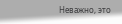Неважно, это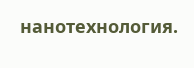нанотехнология.